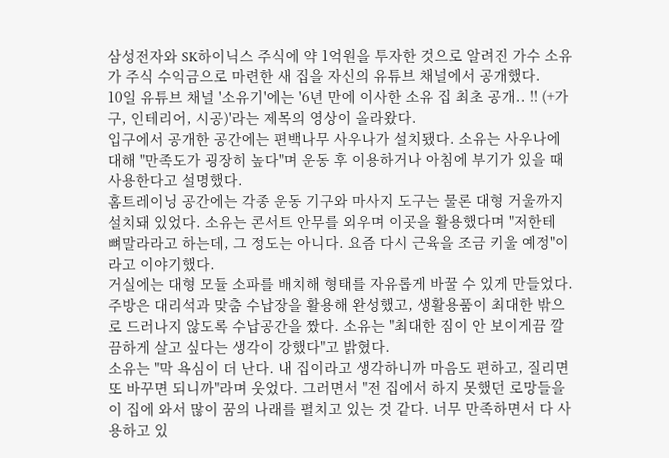삼성전자와 SK하이닉스 주식에 약 1억원을 투자한 것으로 알려진 가수 소유가 주식 수익금으로 마련한 새 집을 자신의 유튜브 채널에서 공개했다.
10일 유튜브 채널 '소유기'에는 '6년 만에 이사한 소유 집 최초 공개.. !! (+가구, 인테리어, 시공)'라는 제목의 영상이 올라왔다.
입구에서 공개한 공간에는 편백나무 사우나가 설치됐다. 소유는 사우나에 대해 "만족도가 굉장히 높다"며 운동 후 이용하거나 아침에 부기가 있을 때 사용한다고 설명했다.
홈트레이닝 공간에는 각종 운동 기구와 마사지 도구는 물론 대형 거울까지 설치돼 있었다. 소유는 콘서트 안무를 외우며 이곳을 활용했다며 "저한테 뼈말라라고 하는데, 그 정도는 아니다. 요즘 다시 근육을 조금 키울 예정"이라고 이야기했다.
거실에는 대형 모듈 소파를 배치해 형태를 자유롭게 바꿀 수 있게 만들었다. 주방은 대리석과 맞춤 수납장을 활용해 완성했고, 생활용품이 최대한 밖으로 드러나지 않도록 수납공간을 짰다. 소유는 "최대한 짐이 안 보이게끔 깔끔하게 살고 싶다는 생각이 강했다"고 밝혔다.
소유는 "막 욕심이 더 난다. 내 집이라고 생각하니까 마음도 편하고, 질리면 또 바꾸면 되니까"라며 웃었다. 그러면서 "전 집에서 하지 못했던 로망들을 이 집에 와서 많이 꿈의 나래를 펼치고 있는 것 같다. 너무 만족하면서 다 사용하고 있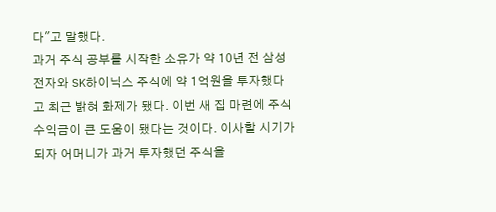다"고 말했다.
과거 주식 공부를 시작한 소유가 약 10년 전 삼성전자와 SK하이닉스 주식에 약 1억원을 투자했다고 최근 밝혀 화제가 됐다. 이번 새 집 마련에 주식 수익금이 큰 도움이 됐다는 것이다. 이사할 시기가 되자 어머니가 과거 투자했던 주식을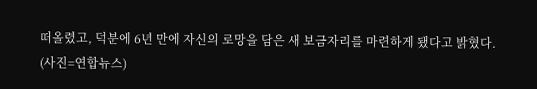떠올렸고, 덕분에 6년 만에 자신의 로망을 담은 새 보금자리를 마련하게 됐다고 밝혔다.
(사진=연합뉴스)